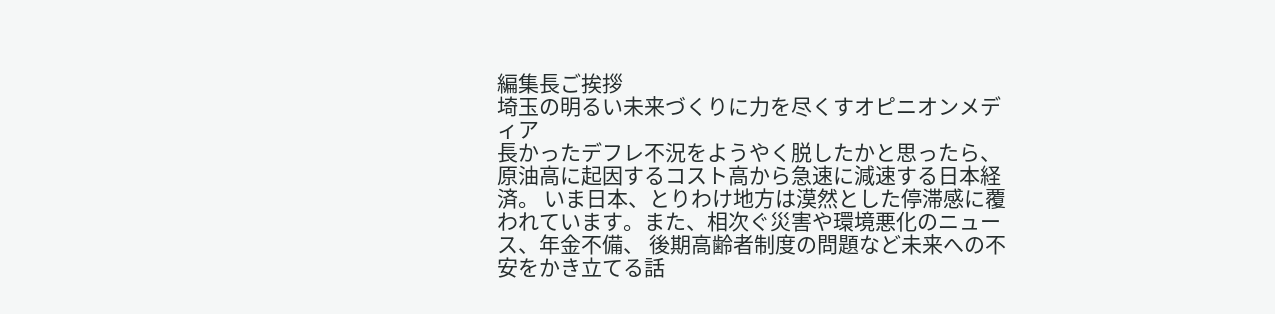編集長ご挨拶
埼玉の明るい未来づくりに力を尽くすオピニオンメディア
長かったデフレ不況をようやく脱したかと思ったら、原油高に起因するコスト高から急速に減速する日本経済。 いま日本、とりわけ地方は漠然とした停滞感に覆われています。また、相次ぐ災害や環境悪化のニュース、年金不備、 後期高齢者制度の問題など未来への不安をかき立てる話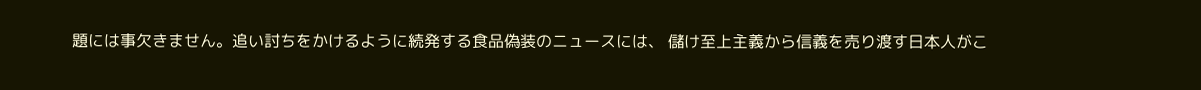題には事欠きません。追い討ちをかけるように続発する食品偽装のニュースには、 儲け至上主義から信義を売り渡す日本人がこ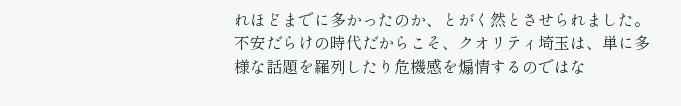れほどまでに多かったのか、とがく然とさせられました。
不安だらけの時代だからこそ、クオリティ埼玉は、単に多様な話題を羅列したり危機感を煽情するのではな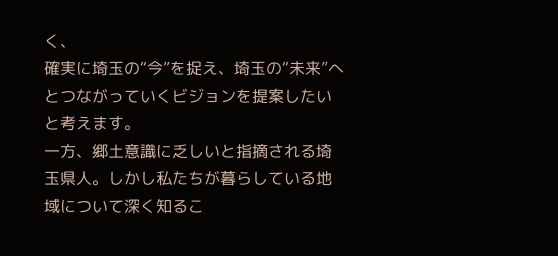く、
確実に埼玉の“今”を捉え、埼玉の“未来”へとつながっていくビジョンを提案したいと考えます。
一方、郷土意識に乏しいと指摘される埼玉県人。しかし私たちが暮らしている地域について深く知るこ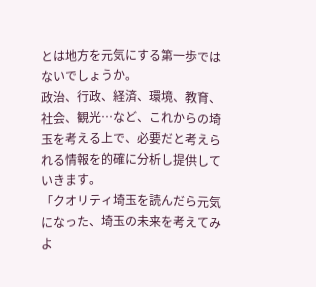とは地方を元気にする第一歩ではないでしょうか。
政治、行政、経済、環境、教育、社会、観光…など、これからの埼玉を考える上で、必要だと考えられる情報を的確に分析し提供していきます。
「クオリティ埼玉を読んだら元気になった、埼玉の未来を考えてみよ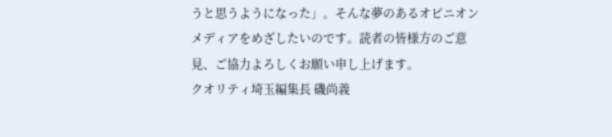うと思うようになった」。そんな夢のあるオピニオンメディアをめざしたいのです。読者の皆様方のご意見、ご協力よろしくお願い申し上げます。
クオリティ埼玉編集長 磯尚義